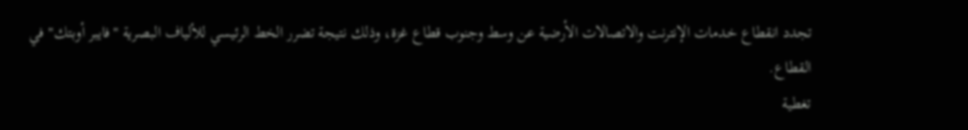تجدد انقطاع خدمات الإنترنت والاتصالات الأرضية عن وسط وجنوب قطاع غزة، وذلك نتيجة تضرر الخط الرئيسي للألياف البصرية "فايبر أوبتك" في القطاع.
تغطية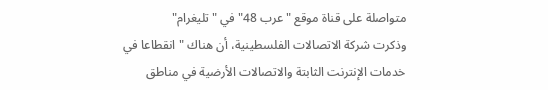متواصلة على قناة موقع "عرب 48" في "تليغرام"
وذكرت شركة الاتصالات الفلسطينية، أن هناك "انقطاعا في خدمات الإنترنت الثابتة والاتصالات الأرضية في مناطق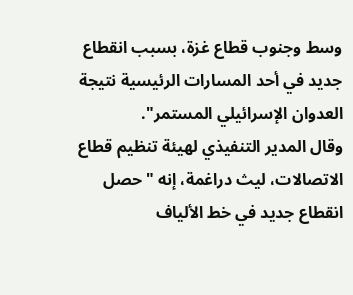وسط وجنوب قطاع غزة، بسبب انقطاع جديد في أحد المسارات الرئيسية نتيجة العدوان الإسرائيلي المستمر".
وقال المدير التنفيذي لهيئة تنظيم قطاع الاتصالات، ليث دراغمة، إنه "حصل انقطاع جديد في خط الألياف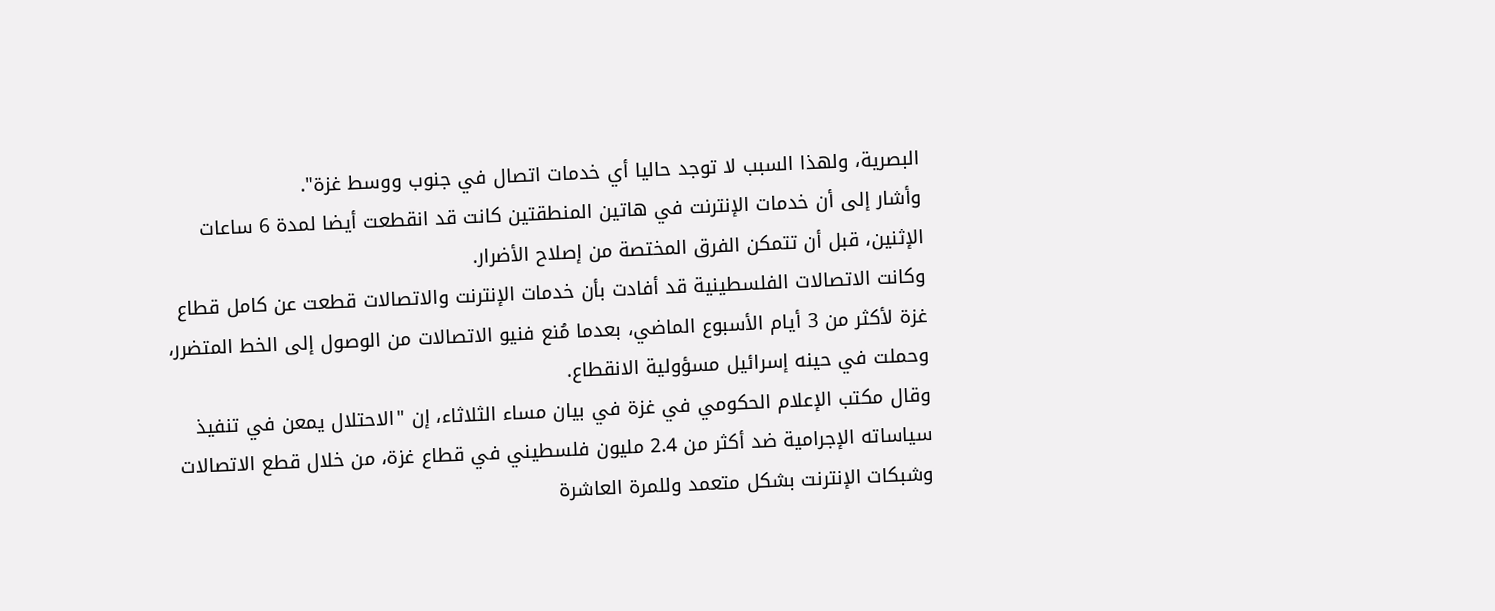البصرية، ولهذا السبب لا توجد حاليا أي خدمات اتصال في جنوب ووسط غزة".
وأشار إلى أن خدمات الإنترنت في هاتين المنطقتين كانت قد انقطعت أيضا لمدة 6 ساعات الإثنين، قبل أن تتمكن الفرق المختصة من إصلاح الأضرار.
وكانت الاتصالات الفلسطينية قد أفادت بأن خدمات الإنترنت والاتصالات قطعت عن كامل قطاع غزة لأكثر من 3 أيام الأسبوع الماضي، بعدما مُنع فنيو الاتصالات من الوصول إلى الخط المتضرر، وحملت في حينه إسرائيل مسؤولية الانقطاع.
وقال مكتب الإعلام الحكومي في غزة في بيان مساء الثلاثاء، إن "الاحتلال يمعن في تنفيذ سياساته الإجرامية ضد أكثر من 2.4 مليون فلسطيني في قطاع غزة، من خلال قطع الاتصالات وشبكات الإنترنت بشكل متعمد وللمرة العاشرة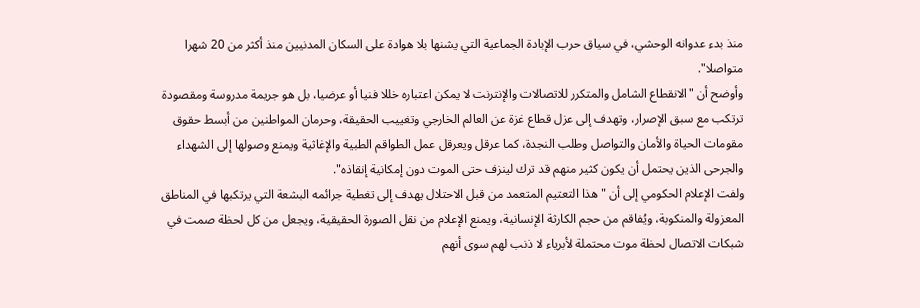منذ بدء عدوانه الوحشي، في سياق حرب الإبادة الجماعية التي يشنها بلا هوادة على السكان المدنيين منذ أكثر من 20 شهرا متواصلا".
وأوضح أن "الانقطاع الشامل والمتكرر للاتصالات والإنترنت لا يمكن اعتباره خللا فنيا أو عرضيا، بل هو جريمة مدروسة ومقصودة ترتكب مع سبق الإصرار، وتهدف إلى عزل قطاع غزة عن العالم الخارجي وتغييب الحقيقة، وحرمان المواطنين من أبسط حقوق مقومات الحياة والأمان والتواصل وطلب النجدة، كما عرقل ويعرقل عمل الطواقم الطبية والإغاثية ويمنع وصولها إلى الشهداء والجرحى الذين يحتمل أن يكون كثير منهم قد ترك لينزف حتى الموت دون إمكانية إنقاذه".
ولفت الإعلام الحكومي إلى أن "هذا التعتيم المتعمد من قبل الاحتلال يهدف إلى تغطية جرائمه البشعة التي يرتكبها في المناطق المعزولة والمنكوبة، ويُفاقم من حجم الكارثة الإنسانية، ويمنع الإعلام من نقل الصورة الحقيقية، ويجعل من كل لحظة صمت في شبكات الاتصال لحظة موت محتملة لأبرياء لا ذنب لهم سوى أنهم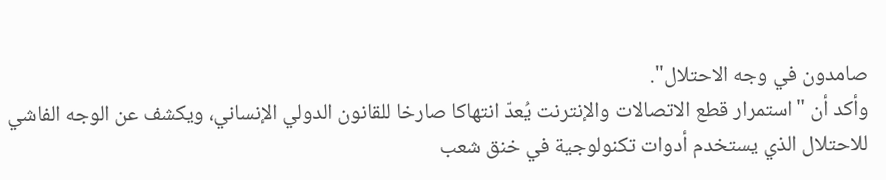صامدون في وجه الاحتلال".
وأكد أن "استمرار قطع الاتصالات والإنترنت يُعدّ انتهاكا صارخا للقانون الدولي الإنساني، ويكشف عن الوجه الفاشي للاحتلال الذي يستخدم أدوات تكنولوجية في خنق شعب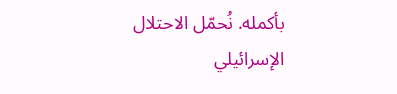بأكمله. نُحمّل الاحتلال الإسرائيلي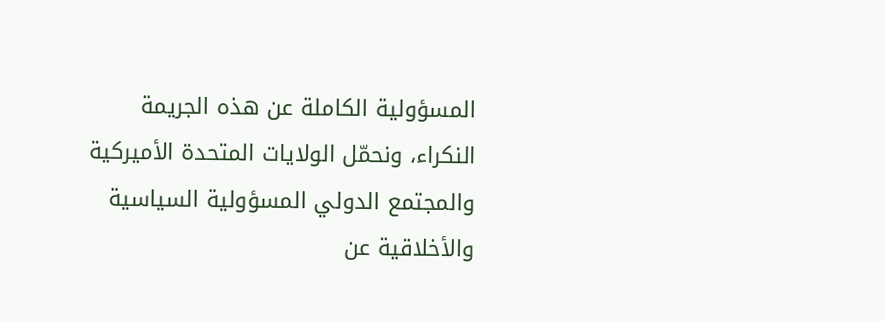المسؤولية الكاملة عن هذه الجريمة النكراء، ونحمّل الولايات المتحدة الأميركية والمجتمع الدولي المسؤولية السياسية والأخلاقية عن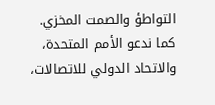التواطؤ والصمت المخزي. كما ندعو الأمم المتحدة، والاتحاد الدولي للاتصالات،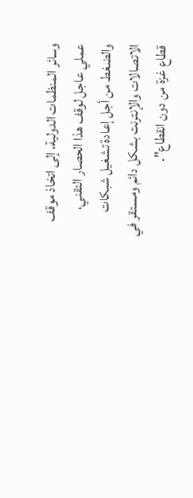وسائر المنظمات الدولية، إلى اتخاذ موقف عملي عاجل لوقف هذا الحصار التقني، والضغط من أجل إعادة تشغيل شبكات الاتصالات والإنترنت بشكل دائم ومستقر في قطاع غزة من دون انقطاع".